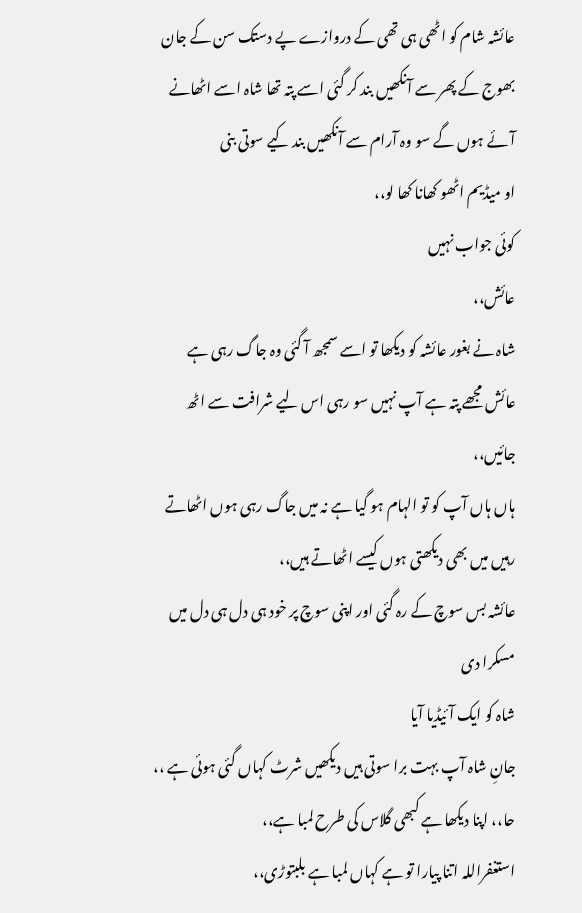عائشہ شام کو اٹھی ہی تھی کے دروازے پے دستک سن کے جان بھوج کے پھر سے آنکھیں بند کر گئی اسے پتہ تھا شاہ اسے اٹھانے آئے ہوں گے سو وہ آرام سے آنکھیں بند کیے سوتی بنی
او میڈیم اٹھو کھانا کھا لو،،
کوئی جواب نہیں
عائش،،
شاہ نے بغور عائشہ کو دیکھا تو اسے سمجھ آ گئی وہ جاگ رہی ہے
عائش مجھے پتہ ہے آپ نہیں سو رہی اس لیے شرافت سے اٹھ جائیں،،
ہاں ہاں آپ کو تو الہام ہو گیا ہے نہ میں جاگ رہی ہوں اٹھاتے رہیں میں بھی دیکھتی ہوں کیسے اٹھاتے ہیں،،
عائشہ بس سوچ کے رہ گئی اور اپنی سوچ پر خود ہی دل ہی دل میں مسکرا دی
شاہ کو ایک آئیڈیا آیا
جانِ شاہ آپ بہت برا سوتی ہیں دیکھیں شرٹ کہاں گئی ہوئی ہے ،،
حا،، اپنا دیکھا ہے کبھی گلاس کی طرح لمبا ہے،،
استغفراللہ اتنا پیارا تو ہے کہاں لمبا ہے بلبتوڑی،،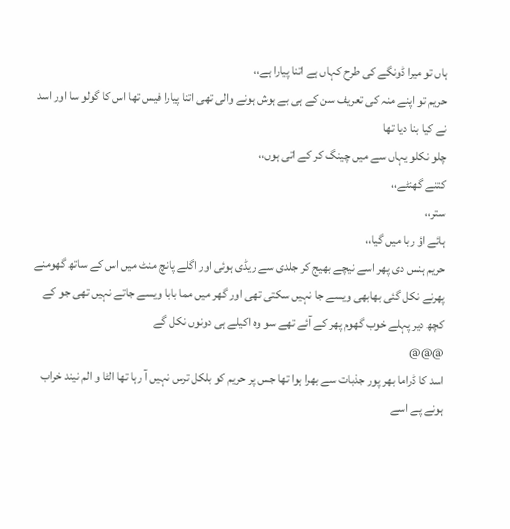ہاں تو میرا ڈونگے کی طرح کہاں ہے اتنا پیارا ہے،،
حریم تو اپنے منہ کی تعریف سن کے ہی بے ہوش ہونے والی تھی اتنا پیارا فیس تھا اس کا گولو سا اور اسد نے کیا بنا دیا تھا
چلو نکلو یہاں سے میں چینگ کر کے اتی ہوں،،
کتنے گھنٹے،،
ستر،،
ہائے اؤ ربا میں گیا،،
حریم ہنس دی پھر اسے نیچے بھیج کر جلدی سے ریڈی ہوئی اور اگلے پانچ منٹ میں اس کے ساتھ گھومنے پھرنے نکل گئی بھابھی ویسے جا نہیں سکتی تھی اور گھر میں مما بابا ویسے جاتے نہیں تھی جو کے کچھ دیر پہلے خوب گھوم پھر کے آئے تھے سو وہ اکیلے ہی دونوں نکل گے
@@@
اسد کا ڈراما بھر پور جذبات سے بھرا ہوا تھا جس پر حریم کو بلکل ترس نہیں آ رہا تھا الٹا و الم نیند خراب ہونے پے اسے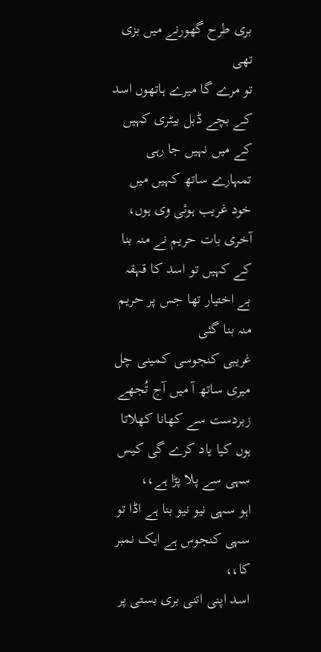بری طرح گھورنے میں بزی تھی
تو مرے گا میرے ہاتھوں اسد کے بچے ڈبل بیٹری کہیں کے میں نہیں جا رہی تمہارے ساتھ کہیں میں خود غریب ہوئی وی ہوں،
آخری بات حریم نے منہ بنا کے کہیں تو اسد کا قہقہ بے اختیار تھا جس پر حریم منہ بنا گئی
غریبی کنجوسی کمینی چل میری ساتھ آ میں آج تُجھے زبردست سے کھانا کھلاتا ہوں کیا یاد کرے گی کیس سہی سے پلا پڑا ہے،،
اہو سہی نیو نیو بنا ہے اڈا تو سہی کنجوس ہے ایک نمبر کا،،
اسد اپنی اتنی بری بستی پر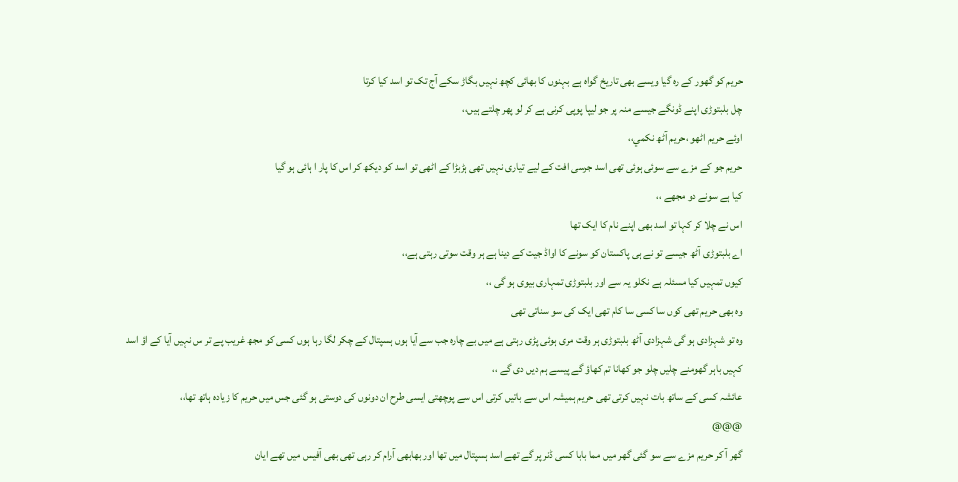حریم کو گھور کے رہ گیا ویسے بھی تاریخ گواہ ہے بہنوں کا بھائی کچھ نہیں بگاڑ سکے آج تک تو اسد کیا کرتا
چل بلبتوڑی اپنے ڈونگے جیسے منہ پر جو لیپا پوپی کرنی ہے کر لو پھر چلتے ہیں،،
اوئے حریم اٹھو ،حریم آٹھ نکمي،،
حریم جو کے مزے سے سوئی ہوئی تھی اسد جرسی افت کے لیے تیاری نہیں تھی ہڑبڑا کے اٹھی تو اسد کو دیکھ کر اس کا پار ا ہائی ہو گیا
کیا ہے سونے دو مجھے ،،
اس نے چلا کر کہا تو اسد بھی اپنے نام کا ایک تھا
اے بلبتوڑی آٹھ جیسے تو نے ہی پاکستان کو سونے کا اواڈ جیت کے دینا ہے ہر وقت سوتی رہتی ہے،،
کیوں تمہیں کیا مسئلہ ہے نکلو یہ سے اور بلبتوڑی تمہاری بیوی ہو گی ،،
وہ بھی حریم تھی کوں سا کسی سا کام تھی ایک کی سو سناتی تھی
وہ تو شہزادی ہو گی شہزادی آٹھ بلبتوڑی ہر وقت مری ہوئی پڑی رہتی ہے میں بے چارہ جب سے آیا ہوں ہسپتال کے چکر لگا رہا ہوں کسی کو مجھ غریب پے تر س نہیں آیا کے اؤ اسد کہیں باہر گھومنے چلیں چلو جو کھانا تم کھاؤ گے پیسے ہم دیں دی گے ،،
عائشہ کسی کے ساتھ بات نہیں کرتی تھی حریم ہمیشہ اس سے باتیں کرتی اس سے پوچھتی ایسی طرح ان دونوں کی دوستی ہو گئی جس میں حریم کا زیادہ ہاتھ تھا،،
@@@
گھر آ کر حریم مزے سے سو گئی گھر میں مما بابا کسی ڈنر پر گے تھے اسد ہسپتال میں تھا اور بھابھی آرام کر رہی تھی بھی آفیس میں تھے ایان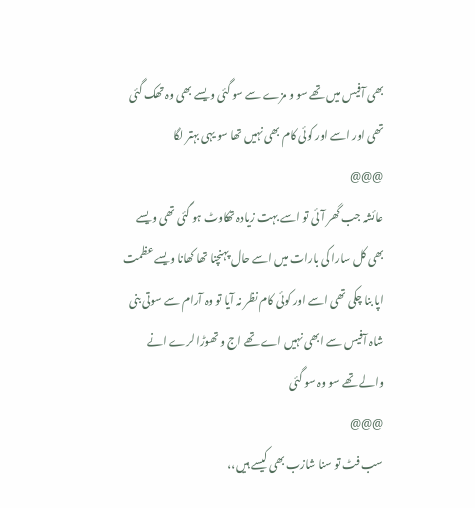بھی آفیس میں تھے سو و مزے سے سو گئی ویسے بھی وہ تھک گئی تھی اور اسے اور کوئی کام بھی نہیں تھا سو یہی بہتر لگا
@@@
عائشہ جب گھر آئی تو اسے بہت زیادہ تھکاوٹ ہو گئی تھی ویسے بھی کل سارا کی بارات میں اسے حال پہنچنا تھا کھانا ویسے عظمت اپا بنا چکی تھی اسے اور کوئی کام نظر نہ آیا تو وہ آرام سے سوتی بنی شاہ آفیس سے ابھی نہیں اے تھے اج و تھوڑا لرے انے والے تھے سو وہ سو گئی
@@@
سب فٹ تو سنا شازب بھی کیسے ہیں،،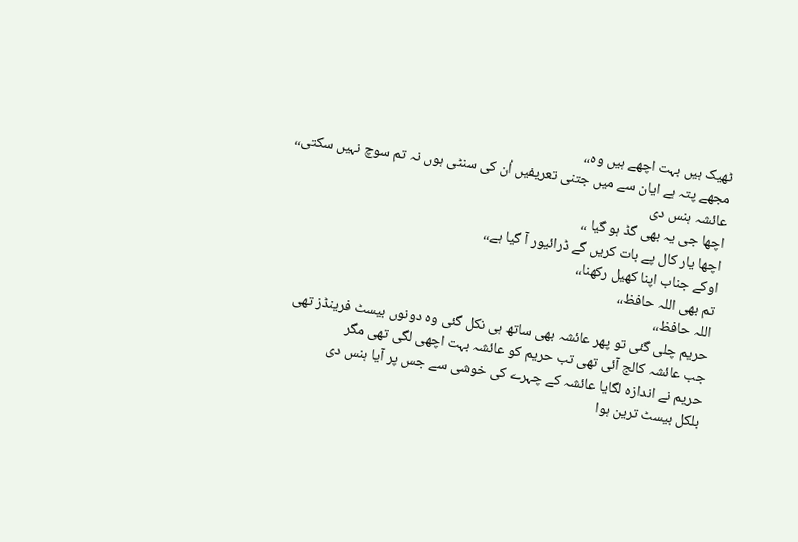ٹھیک ہیں بہت اچھے ہیں وہ،،
مجھے پتہ ہے ایان سے میں جتنی تعریفیں اُن کی سنٹی ہوں نہ تم سوچ نہیں سکتی،،
عائشہ ہنس دی
اچھا جی یہ بھی گڈ ہو گیا ،،
اچھا یار کال پے بات کریں گے ڈرائیور آ گیا ہے،،
اوکے جناب اپنا کھیل رکھنا،،
تم بھی اللہ حافظ،،
اللہ حافظ،،
حریم چلی گئی تو پھر عائشہ بھی ساتھ ہی نکل گئی وہ دونوں بیسٹ فرینڈز تھی جب عائشہ کالج آئی تھی تب حریم کو عائشہ بہت اچھی لگی تھی مگر
حریم نے اندازہ لگایا عائشہ کے چہرے کی خوشی سے جس پر آیا ہنس دی
بلکل بیسٹ ترین ہوا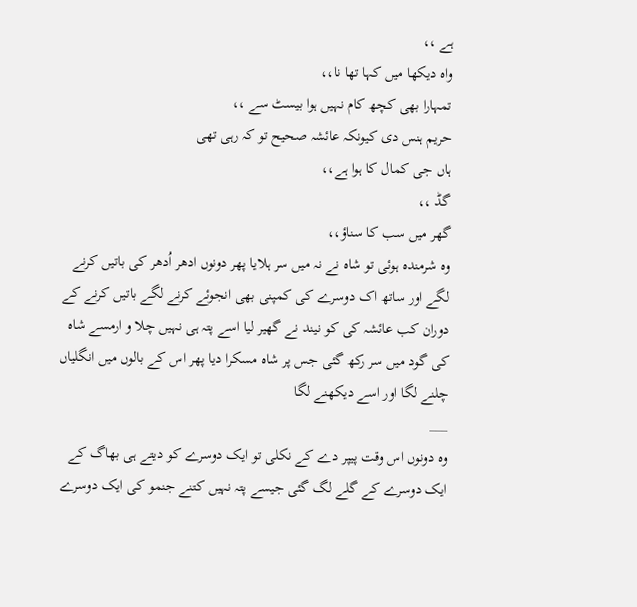ہے ،،
واہ دیکھا میں کہا تھا نا،،
تمہارا بھی کچھ کام نہیں ہوا بیسٹ سے ،،
حریم ہنس دی کیونکہ عائشہ صحیح تو کہ رہی تھی
ہاں جی کمال کا ہوا ہے،،
گڈ ،،
گھر میں سب کا سناؤ،،
وہ شرمندہ ہوئی تو شاہ نے نہ میں سر ہلایا پھر دونوں ادھر اُدھر کی باتیں کرنے لگے اور ساتھ اک دوسرے کی کمپنی بھی انجوئے کرنے لگے باتیں کرنے کے دوران کب عائشہ کی کو نیند نے گھیر لیا اسے پتہ ہی نہیں چلا و ارمسے شاہ کی گود میں سر رکھ گئی جس پر شاہ مسکرا دیا پھر اس کے بالوں میں انگلیاں چلنے لگا اور اسے دیکھنے لگا
___
وہ دونوں اس وقت پیپر دے کے نکلی تو ایک دوسرے کو دیتے ہی بھاگ کے ایک دوسرے کے گلے لگ گئی جیسے پتہ نہیں کتنے جنمو کی ایک دوسرے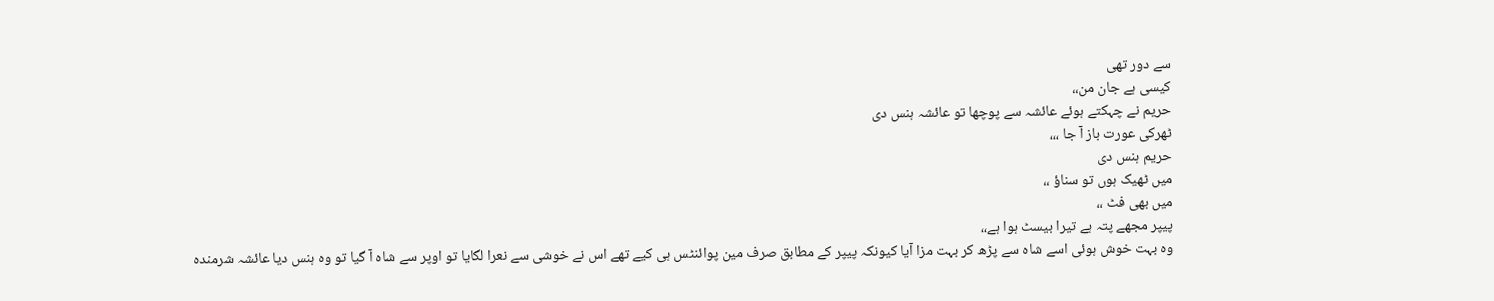سے دور تھی
کیسی ہے جان من،،
حریم نے چہکتے ہوئے عائشہ سے پوچھا تو عائشہ ہنس دی
ٹھرکی عورت باز آ جا ،،،
حریم ہنس دی
میں ٹھیک ہوں تو سناؤ ،،
میں بھی فٹ ،،
پیپر مجھے پتہ ہے تیرا بیسٹ ہوا ہے،،
وہ بہت خوش ہوئی اسے شاہ سے پڑھ کر بہت مزا آیا کیونکہ پیپر کے مطابق صرف مین پوائنٹس ہی کیے تھے اس نے خوشی سے نعرا لگایا تو اوپر سے شاہ آ گیا تو وہ ہنس دیا عائشہ شرمندہ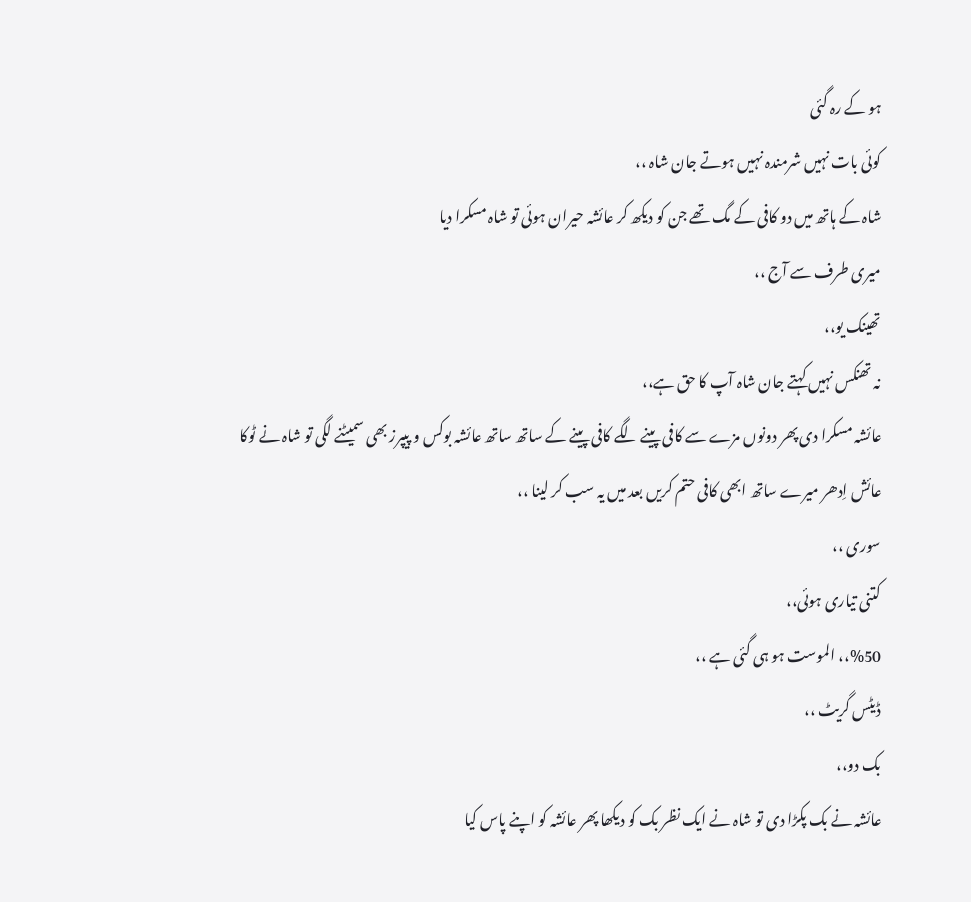ہو کے رہ گئی
کوئی بات نہیں شرمندہ نہیں ہوتے جان شاہ ،،
شاہ کے ہاتھ میں دو کافی کے مگ تھے جن کو دیکھ کر عائشہ حیران ہوئی تو شاہ مسکرا دیا
میری طرف سے آج ،،
تھینک یو،،
نہ تھنکس نہیں کہتے جان شاہ آپ کا حق ہے،،
عائشہ مسکرا دی پھر دونوں مزے سے کافی پینے لگے کافی پینے کے ساتھ ساتھ عائشہ بوکس و پیپرز بھی سمیٹنے لگی تو شاہ نے ٹوکا
عائش اِدھر میرے ساتھ ابھی کافی حتم کریں بعد میں یہ سب کر لینا ،،
سوری ،،
کتنی تیاری ہوئی،،
%50،، الموست ہو ہی گئی ہے ،،
ڈیٹس گریٹ ،،
بک دو،،
عائشہ نے بک پکڑا دی تو شاہ نے ایک نظر بک کو دیکھا پھر عائشہ کو اپنے پاس کیا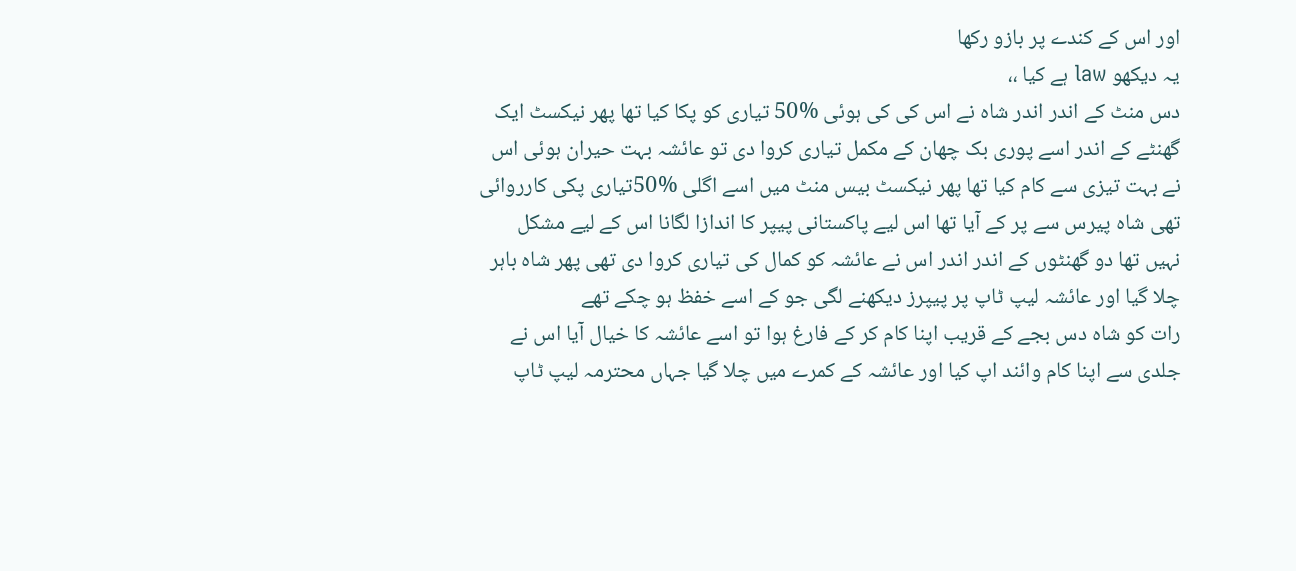اور اس کے کندے پر بازو رکھا
یہ دیکھو law ہے کیا ،،
دس منٹ کے اندر اندر شاہ نے اس کی کی ہوئی %50 تیاری کو پکا کیا تھا پھر نیکسٹ ایک گھنٹے کے اندر اسے پوری بک چھان کے مکمل تیاری کروا دی تو عائشہ بہت حیران ہوئی اس نے بہت تیزی سے کام کیا تھا پھر نیکسٹ بیس منٹ میں اسے اگلی %50تیاری پکی کارروائی تھی شاہ پیرس سے پر کے آیا تھا اس لیے پاکستانی پیپر کا اندازا لگانا اس کے لیے مشکل نہیں تھا دو گھنٹوں کے اندر اندر اس نے عائشہ کو کمال کی تیاری کروا دی تھی پھر شاہ باہر چلا گیا اور عائشہ لیپ ٹاپ پر پیپرز دیکھنے لگی جو کے اسے خفظ ہو چکے تھے
رات کو شاہ دس بجے کے قریب اپنا کام کر کے فارغ ہوا تو اسے عائشہ کا خیال آیا اس نے جلدی سے اپنا کام وائند اپ کیا اور عائشہ کے کمرے میں چلا گیا جہاں محترمہ لیپ ٹاپ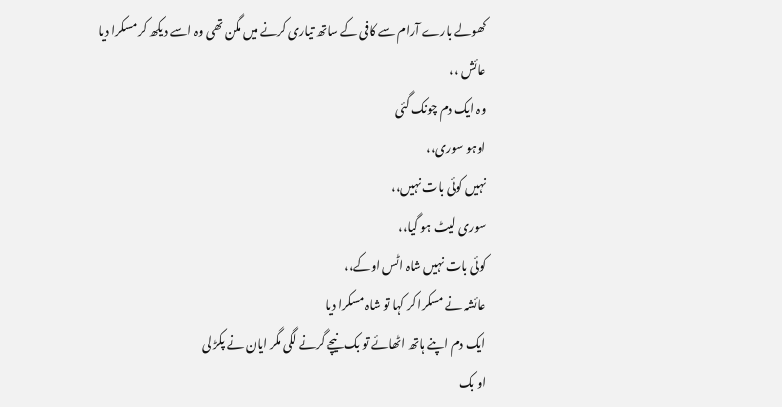کھولے بارے آرام سے کافی کے ساتھ تیاری کرنے میں مگن تھی وہ اسے دیکھ کر مسکرا دیا
عائش ،،
وہ ایک دم چونک گئی
اوہو سوری،،
نہیں کوئی بات نہیں،،
سوری لیٹ ہو گیا،،
کوئی بات نہیں شاہ اٹس اوکے،،
عائشہ نے مسکرا کر کہا تو شاہ مسکرا دیا
ایک دم اپنے ہاتھ اٹھائے تو بک نیچے گرنے لگی مگر ایان نے پکڑ لی
او بک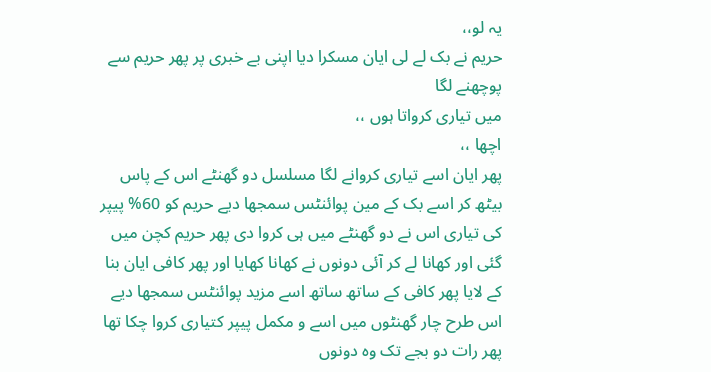یہ لو،،
حریم نے بک لے لی ایان مسکرا دیا اپنی بے خبری پر پھر حریم سے پوچھنے لگا
میں تیاری کرواتا ہوں ،،
اچھا ،،
پھر ایان اسے تیاری کروانے لگا مسلسل دو گھنٹے اس کے پاس بیٹھ کر اسے بک کے مین پوائنٹس سمجھا دیے حریم کو 60% پیپر کی تیاری اس نے دو گھنٹے میں ہی کروا دی پھر حریم کچن میں گئی اور کھانا لے کر آئی دونوں نے کھانا کھایا اور پھر کافی ایان بنا کے لایا پھر کافی کے ساتھ ساتھ اسے مزید پوائنٹس سمجھا دیے
اس طرح چار گھنٹوں میں اسے و مکمل پیپر کتیاری کروا چکا تھا پھر رات دو بجے تک وہ دونوں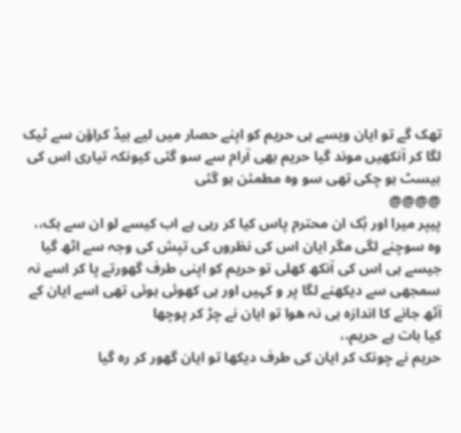تھک گے تو ایان ویسے ہی حریم کو اپنے حصار میں لیے بیڈ کراؤن سے ٹیک لگا کر آنکھیں موند گیا حریم بھی آرام سے سو گئی کیونکہ تیاری اس کی بیسٹ ہو چکی تھی سو وہ مطمئن ہو گئی
@@@@
پیپر میرا اور بُک ان محترم پاس کیا کر رہی ہے اب کیسے لو ان سے بک،،
وہ سوچنے لگی مگر ایان اس کی نظروں کی تپش کی وجہ سے اٹھ گیا جیسے ہی اس کی آنکھ کھلی تو حریم کو اپنی طرف گھورتے پا کر اسے نہ سمجھی سے دیکھنے لگا پر و کہیں اور ہی کھوئی ہوئی تھی اسے ایان کے آٹھ جانے کا اندازہ ہی نہ ھوا تو ایان نے چڑ کر پوچھا
کیا بات ہے حریم،،
حریم نے چونک کر ایان کی طرف دیکھا تو ایان گھور کر رہ گیا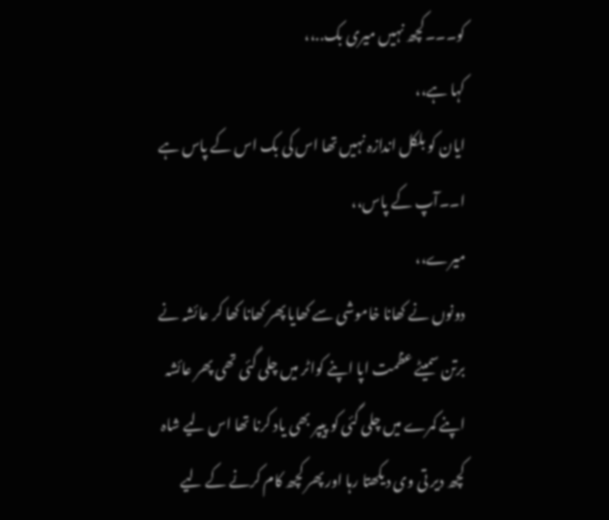کو۔۔۔کچھ نہیں میری بک..،،
کہا ہے،،
ایان کو بلکل اندازہ نہیں تھا اس کی بک اس کے پاس ہے
ا۔۔آپ کے پاس،،
میرے،،
دونوں نے کھانا خاموشی سے کھایا پھر کھانا کھا کر عائشہ نے برتن سمیٹے عظمت اپا اپنے کواٹر میں چلی گئی تھی پھر عائشہ اپنے کمرے میں چلی گئی کو پیپر بھی یاد کرنا تھا اس لیے شاہ کچھ دیر تی وی دیکھتا رہا اور پھر کچھ کام کرنے کے لیے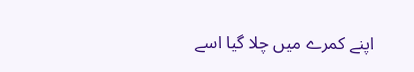اپنے کمرے میں چلا گیا اسے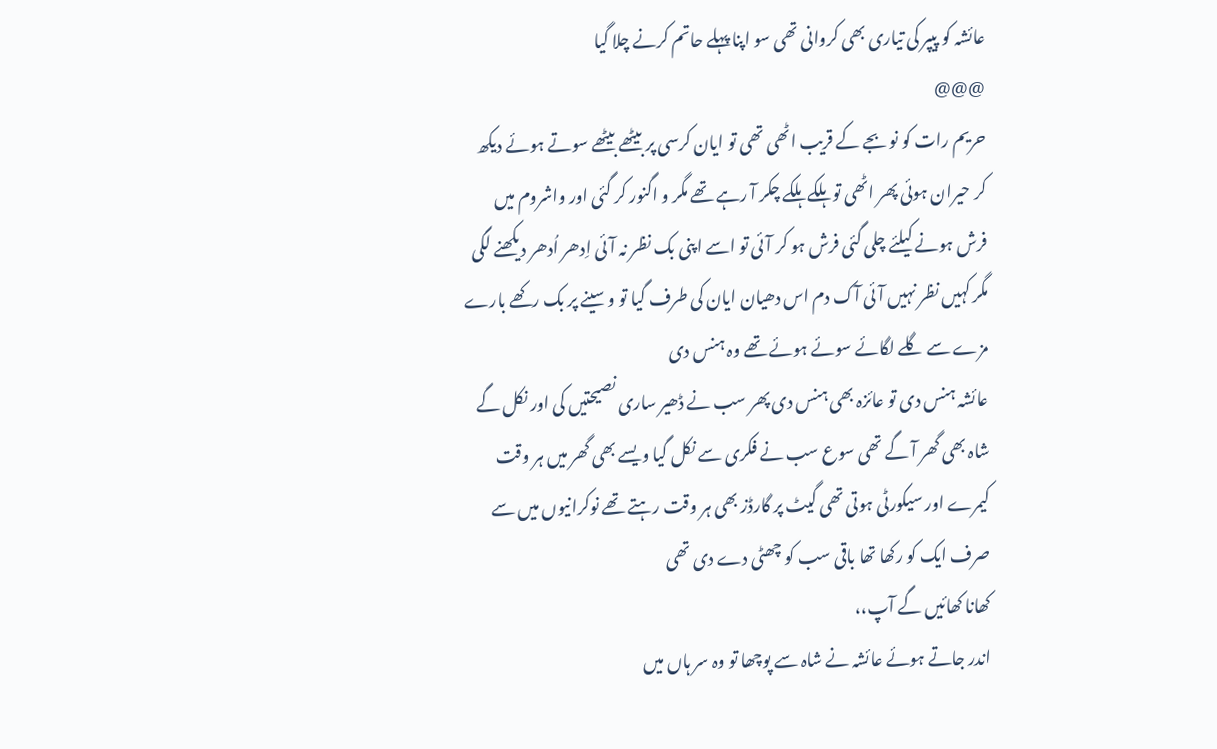عائشہ کو پیپر کی تیاری بھی کروانی تھی سو اپنا پہلے حاتم کرنے چلا گیا
@@@
حریم رات کو نو بجے کے قریب اٹھی تھی تو ایان کرسی پر بیٹھے بیٹھے سوتے ہوئے دیکھ کر حیران ہوئی پھر اٹھی تو ہلکے ہلکے چکر آ رہے تھے مگر و اگنور کر گئی اور واشروم میں فرش ہونے کیلئے چلی گئی فرش ہو کر آئی تو اسے اپنی بک نظر نہ آئی اِدھر اُدھر دیکھنے لگی مگر کہیں نظر نہیں آئی آک دم اس دھیان ایان کی طرف گیا تو و سینے پر بک رکھے بارے مزے سے گلے لگائے سوئے ہوئے تھے وہ ہنس دی
عائشہ ہنس دی تو عائزہ بھی ہنس دی پھر سب نے ڈھیر ساری نصیحتیں کی اور نکل گے شاہ بھی گھر آ گے تھی سوع سب نے فکری سے نکل گیا ویسے بھی گھر میں ہر وقت کیمرے اور سیکورٹی ہوتی تھی گیٹ پر گارڈز بھی ہر وقت رہتے تھے نوکرانیوں میں سے صرف ایک کو رکھا تھا باقی سب کو چھٹی دے دی تھی
کھانا کھائیں گے آپ،،
اندر جاتے ہوئے عائشہ نے شاہ سے پوچھا تو وہ سر ہاں میں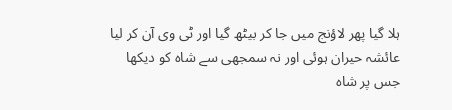ہلا گیا پھر لاؤنج میں جا کر بیٹھ گیا اور ٹی وی آن کر لیا عائشہ حیران ہوئی اور نہ سمجھی سے شاہ کو دیکھا جس پر شاہ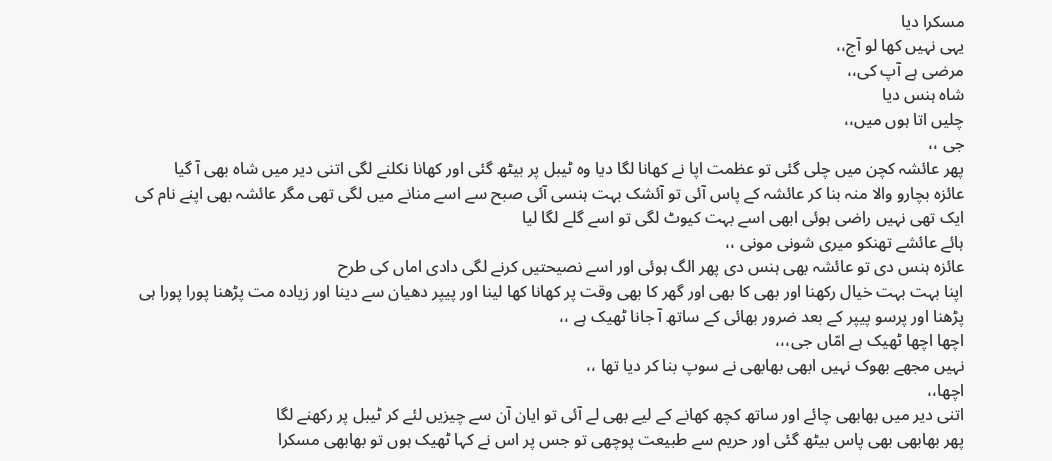مسکرا دیا
یہی نہیں کھا لو آج،،
مرضی ہے آپ کی،،
شاہ ہنس دیا
چلیں اتا ہوں میں،،
جی ،،
پھر عائشہ کچن میں چلی گئی تو عظمت اپا نے کھانا لگا دیا وہ ٹیبل پر بیٹھ گئی اور کھانا نکلنے لگی اتنی دیر میں شاہ بھی آ گیا
عائزہ بچارو والا منہ بنا کر عائشہ کے پاس آئی تو آئشک بہت ہنسی آئی صبح سے اسے منانے میں لگی تھی مگر عائشہ بھی اپنے نام کی ایک تھی نہیں راضی ہوئی ابھی اسے بہت کیوٹ لگی تو اسے گلے لگا لیا
ہائے عائشے تھنکو میری شونی مونی ،،
عائزہ ہنس دی تو عائشہ بھی ہنس دی پھر الگ ہوئی اور اسے نصیحتیں کرنے لگی دادی اماں کی طرح
اپنا بہت بہت خیال رکھنا اور بھی کا بھی اور گھر کا بھی وقت پر کھانا کھا لینا اور پیپر دھیان سے دینا اور زیادہ مت پڑھنا پورا پورا ہی پڑھنا اور پرسو پیپر کے بعد ضرور بھائی کے ساتھ آ جانا ٹھیک ہے ،،
اچھا اچھا ٹھیک ہے امّاں جی،،،
نہیں مجھے بھوک نہیں ابھی بھابھی نے سوپ بنا کر دیا تھا ،،
اچھا،،
اتنی دیر میں بھابھی چائے اور ساتھ کچھ کھانے کے لیے بھی لے آئی تو ایان آن سے چیزیں لئے کر ٹیبل پر رکھنے لگا
پھر بھابھی بھی پاس بیٹھ گئی اور حریم سے طبیعت پوچھی تو جس پر اس نے کہا ٹھیک ہوں تو بھابھی مسکرا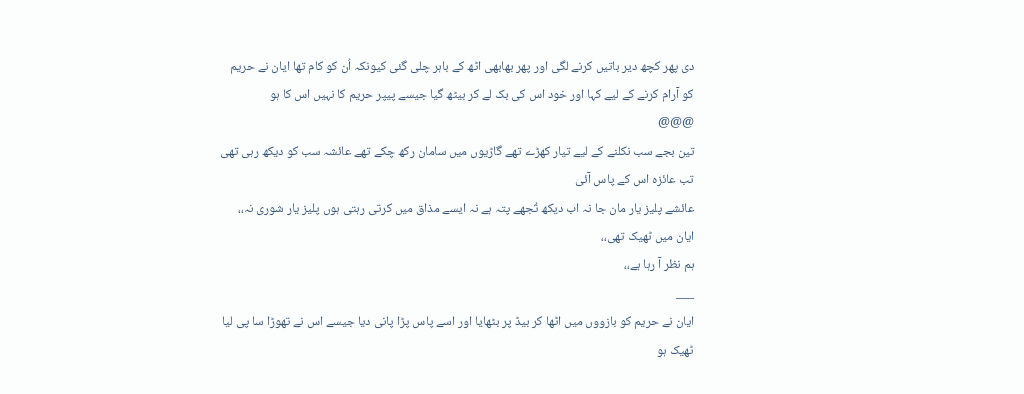دی پھر کچھ دیر باتیں کرنے لگی اور پھر بھابھی اٹھ کے باہر چلی گئی کیونکہ اُن کو کام تھا ایان نے حریم کو آرام کرنے کے لیے کہا اور خود اس کی بک لے کر بیٹھ گیا جیسے پیپر حریم کا نہیں اس کا ہو
@@@
تین بجے سب نکلنے کے لیے تیار کھڑے تھے گاڑیوں میں سامان رکھ چکے تھے عائشہ سب کو دیکھ رہی تھی تب عائزہ اس کے پاس آئی
عائشے پلیز یار مان جا نہ اب دیکھ تُجھے پتہ ہے نہ ایسے مذاق میں کرتی رہتی ہوں پلیز یار شوری نہ،،
ایان میں ٹھیک تھی،،
ہم نظر آ رہا ہے،،
___
ایان نے حریم کو بازووں میں اٹھا کر بیڈ پر بٹھایا اور اسے پاس پڑا پانی دیا جیسے اس نے تھوڑا سا پی لیا
ٹھیک ہو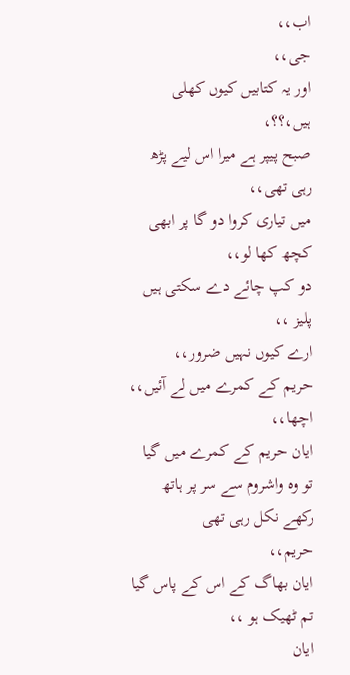اب،،
جی،،
اور یہ کتابیں کیوں کھلی ہیں،؟؟،
صبح پیپر ہے میرا اس لیے پڑھ رہی تھی،،
میں تیاری کروا دو گا پر ابھی کچھ کھا لو،،
دو کپ چائے دے سکتی ہیں پلیز ،،
ارے کیوں نہیں ضرور،،
حریم کے کمرے میں لے آئیں،،
اچھا،،
ایان حریم کے کمرے میں گیا تو وہ واشروم سے سر پر ہاتھ رکھے نکل رہی تھی
حریم،،
ایان بھاگ کے اس کے پاس گیا
تم ٹھیک ہو ،،
ایان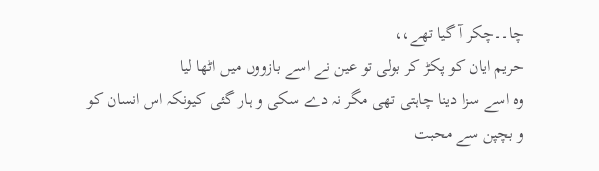چا۔۔چکر آ گیا تھے،،
حریم ایان کو پکڑ کر بولی تو عین نے اسے بازووں میں اٹھا لیا
وہ اسے سزا دینا چاہتی تھی مگر نہ دے سکی و ہار گئی کیونکہ اس انسان کو و بچپن سے محبت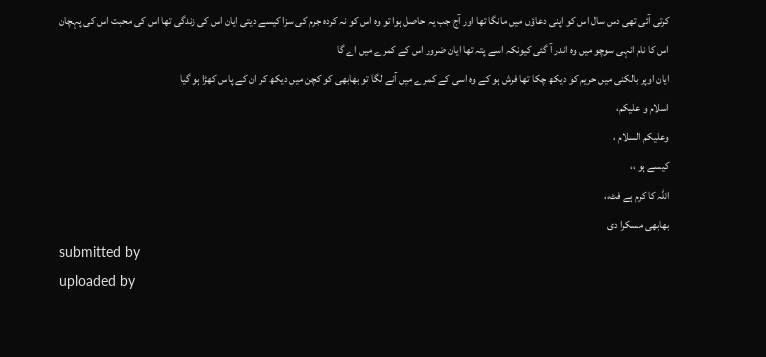کرتی آئی تھی دس سال اس کو اپنی دعاؤں میں مانگا تھا اور آج جب یہ حاصل ہوا تو وہ اس کو نہ کردہ جرم کی سزا کیسے دیتی ایان اس کی زندگی تھا اس کی محبت اس کی پہچان اس کا نام انہی سوچو میں وہ اندر آ گئی کیونکہ اسے پتہ تھا ایان ضرور اس کے کمرے میں اے گا
ایان اوپر بالکنی میں حریم کو دیکھ چکا تھا فرش ہو کے وہ اسی کے کمرے میں آنے لگا تو بھابھی کو کچن میں دیکھ کر ان کے پاس کھڑا ہو گیا
اسلام و علیکم،
وعلیکم السلام ،
کیسے ہو ،،
اللہ کا کرم ہے فٹ،،
بھابھی مسکرا دی
submitted by
uploaded by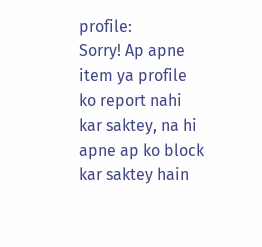profile:
Sorry! Ap apne item ya profile ko report nahi kar saktey, na hi apne ap ko block kar saktey hain